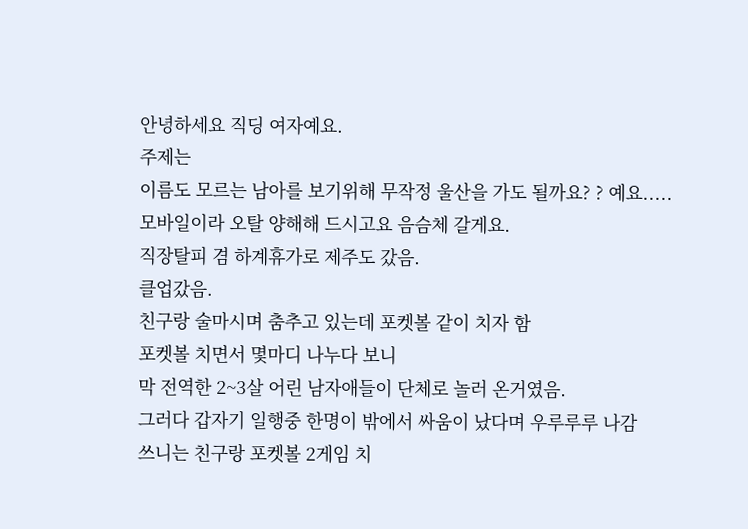안녕하세요 직딩 여자예요.
주제는
이름도 모르는 남아를 보기위해 무작정 울산을 가도 될까요? ? 예요.....
모바일이라 오탈 양해해 드시고요 음슴체 갈게요.
직장탈피 겸 하계휴가로 제주도 갔음.
클업갔음.
친구랑 술마시며 춤추고 있는데 포켓볼 같이 치자 함
포켓볼 치면서 몇마디 나누다 보니
막 전역한 2~3살 어린 남자애들이 단체로 놀러 온거였음.
그러다 갑자기 일행중 한명이 밖에서 싸움이 났다며 우루루루 나감
쓰니는 친구랑 포켓볼 2게임 치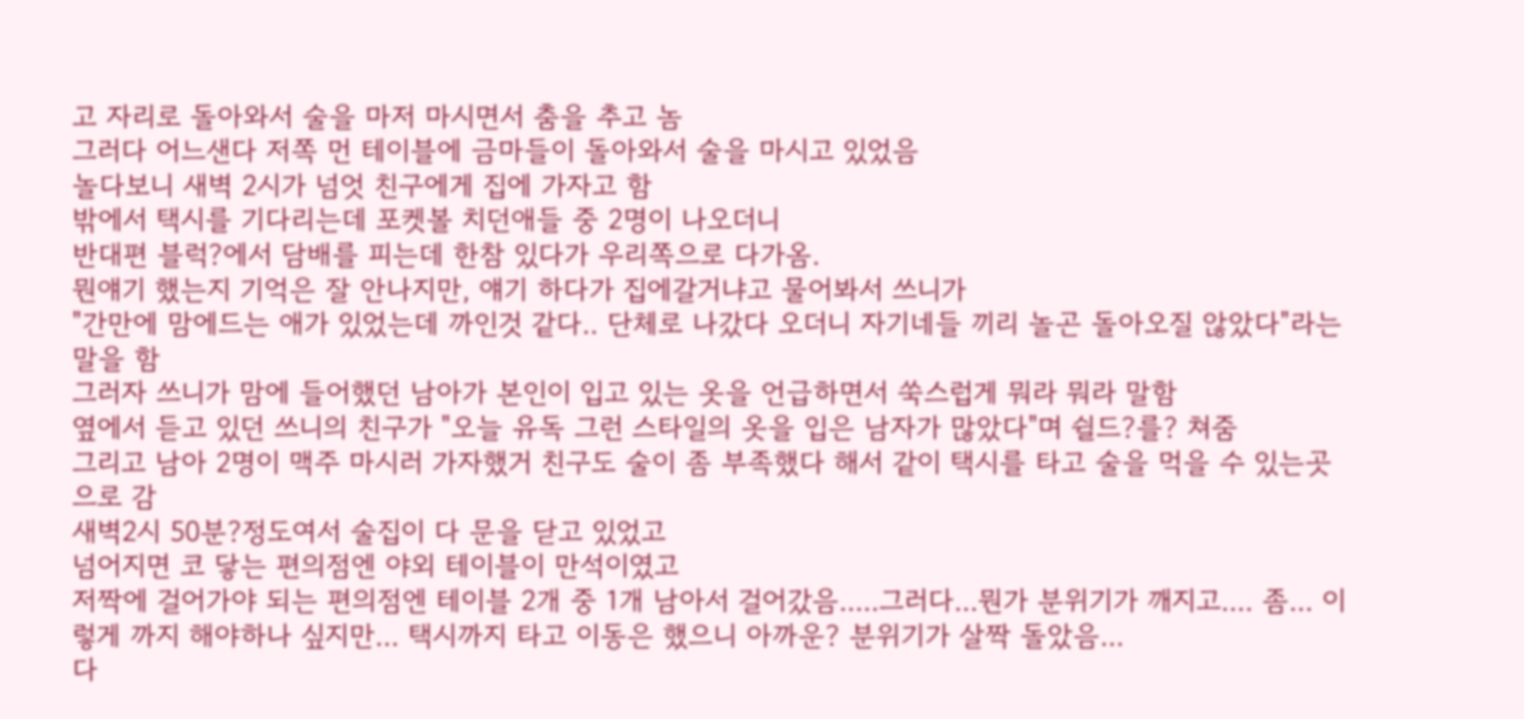고 자리로 돌아와서 술을 마저 마시면서 춤을 추고 놈
그러다 어느샌다 저쪽 먼 테이블에 금마들이 돌아와서 술을 마시고 있었음
놀다보니 새벽 2시가 넘엇 친구에게 집에 가자고 함
밖에서 택시를 기다리는데 포켓볼 치던애들 중 2명이 나오더니
반대편 블럭?에서 담배를 피는데 한참 있다가 우리쪽으로 다가옴.
뭔얘기 했는지 기억은 잘 안나지만, 얘기 하다가 집에갈거냐고 물어봐서 쓰니가
"간만에 맘에드는 애가 있었는데 까인것 같다.. 단체로 나갔다 오더니 자기네들 끼리 놀곤 돌아오질 않았다"라는 말을 함
그러자 쓰니가 맘에 들어했던 남아가 본인이 입고 있는 옷을 언급하면서 쑥스럽게 뭐라 뭐라 말함
옆에서 듣고 있던 쓰니의 친구가 "오늘 유독 그런 스타일의 옷을 입은 남자가 많았다"며 쉴드?를? 쳐줌
그리고 남아 2명이 맥주 마시러 가자했거 친구도 술이 좀 부족했다 해서 같이 택시를 타고 술을 먹을 수 있는곳으로 감
새벽2시 50분?정도여서 술집이 다 문을 닫고 있었고
넘어지면 코 닿는 편의점엔 야외 테이블이 만석이였고
저짝에 걸어가야 되는 편의점엔 테이블 2개 중 1개 남아서 걸어갔음.....그러다...뭔가 분위기가 깨지고.... 좀... 이렇게 까지 해야하나 싶지만... 택시까지 타고 이동은 했으니 아까운? 분위기가 살짝 돌았음...
다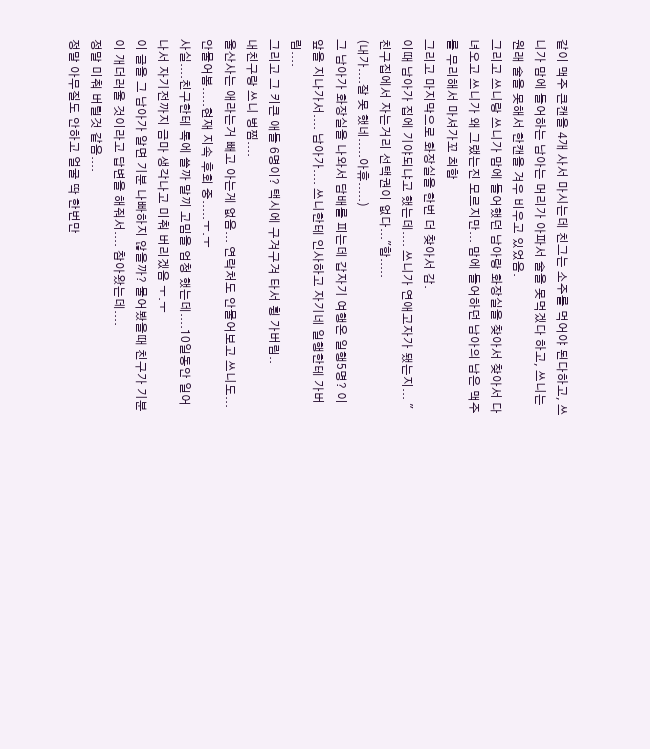같이 맥주 큰캔을 4개 사서 마시는데 친그는 소주를 먹어야 된다하고, 쓰니가 맘에 들어하는 남아는 머리가 아파서 술을 못먹겠다 하고, 쓰니는 원래 술을 못해서 한캔을 겨우 비우고 있었음.
그리고 쓰니랑 쓰니가 맘에 들어했던 남아랑 화장실을 찾아서 찾아서 다녀오고 쓰니가 왜 그랬는진 모르지만... 맘에 들어하던 남아의 남은 맥주를 무리해서 마셔가꼬 츼함
그리고 마지막으로 화장실을 한번 더 찾아서 감.
이때 남아가 집에 기야되냐고 했는데.... 쓰니가 연애고자가 됐는지... "친구집에서 자는거리 선택권이 없다..."함.....
(내가....잘 못 했네.....아휴.....)
그 남아가 화장실을 나와서 담배를 피는데 갑자기 여행온 일행5명? 이 앞을 지나가서.... 남아가.... 쓰니한테 인사하고 자기네 일행한테 가버림....
그리고 그 키큰 애들 6명이? 택시에 구겨구겨 타서 휭 가버림..
내친구랑 쓰니 벙찜....
울산사는 애라는거 빼고 아는게 없음... 연락처도 안물어보고 쓰니도... 안물어봄.....현재 지속 후회 중.....ㅜ.ㅜ
사실....친구한테 톡에 쓸까 말끼 고밈을 엄청 했는데....10일동안 일어나서 자기전까지 금마 생각나고 미춰 버리겠음 ㅜ.ㅜ
이 글을 그 남아가 알면 기분 나빠하지 않을까? 물어봤을때 친구가 기분이 개더러울 것이라고 답변을 해줘서.... 참아왔는데....
정말 미춰 버릴것 같음....
정말 아무질도 안하고 얼굴 딱 한번만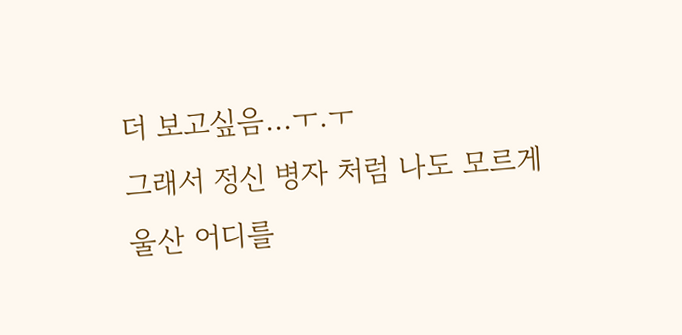더 보고싶음...ㅜ.ㅜ
그래서 정신 병자 처럼 나도 모르게 울산 어디를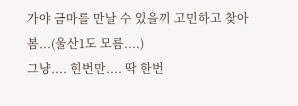가야 금마를 만날 수 있을끼 고민하고 찾아봄...(울산1도 모름....)
그냥.... 힌번만.... 딱 한번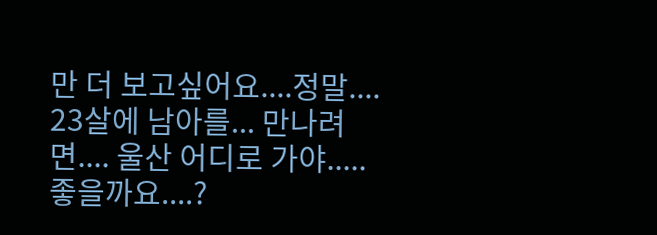만 더 보고싶어요....정말....
23살에 남아를... 만나려면.... 울산 어디로 가야..... 좋을까요....?